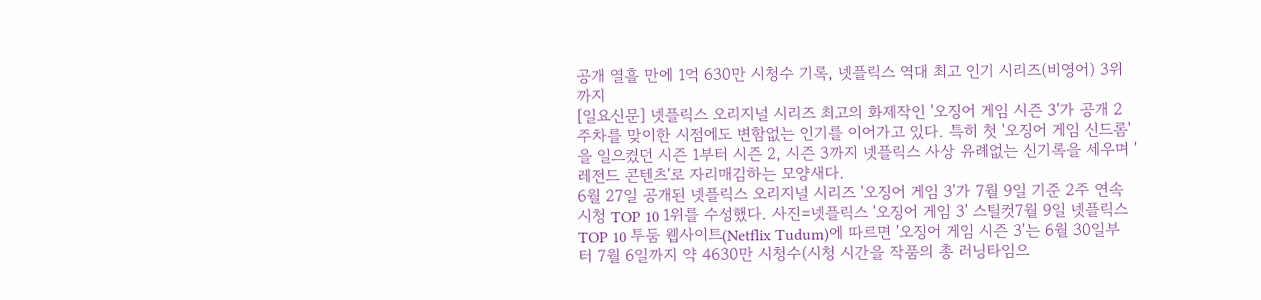공개 열흘 만에 1억 630만 시청수 기록, 넷플릭스 역대 최고 인기 시리즈(비영어) 3위까지
[일요신문] 넷플릭스 오리지널 시리즈 최고의 화제작인 '오징어 게임 시즌 3'가 공개 2주차를 맞이한 시점에도 변함없는 인기를 이어가고 있다. 특히 첫 '오징어 게임 신드롬'을 일으켰던 시즌 1부터 시즌 2, 시즌 3까지 넷플릭스 사상 유례없는 신기록을 세우며 '레전드 콘텐츠'로 자리매김하는 모양새다.
6월 27일 공개된 넷플릭스 오리지널 시리즈 '오징어 게임 3'가 7월 9일 기준 2주 연속 시청 TOP 10 1위를 수성했다. 사진=넷플릭스 '오징어 게임 3' 스틸컷7월 9일 넷플릭스 TOP 10 투둠 웹사이트(Netflix Tudum)에 따르면 '오징어 게임 시즌 3'는 6월 30일부터 7월 6일까지 약 4630만 시청수(시청 시간을 작품의 총 러닝타임으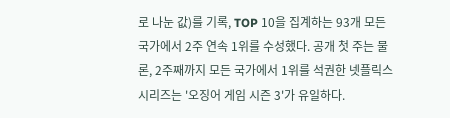로 나눈 값)를 기록, TOP 10을 집계하는 93개 모든 국가에서 2주 연속 1위를 수성했다. 공개 첫 주는 물론, 2주째까지 모든 국가에서 1위를 석권한 넷플릭스 시리즈는 '오징어 게임 시즌 3'가 유일하다.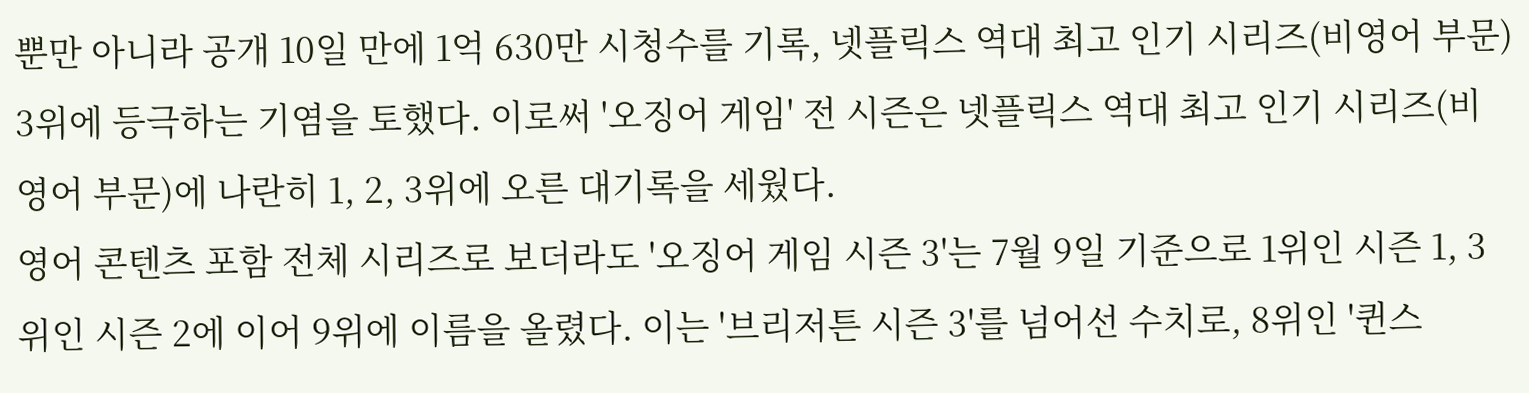뿐만 아니라 공개 10일 만에 1억 630만 시청수를 기록, 넷플릭스 역대 최고 인기 시리즈(비영어 부문) 3위에 등극하는 기염을 토했다. 이로써 '오징어 게임' 전 시즌은 넷플릭스 역대 최고 인기 시리즈(비영어 부문)에 나란히 1, 2, 3위에 오른 대기록을 세웠다.
영어 콘텐츠 포함 전체 시리즈로 보더라도 '오징어 게임 시즌 3'는 7월 9일 기준으로 1위인 시즌 1, 3위인 시즌 2에 이어 9위에 이름을 올렸다. 이는 '브리저튼 시즌 3'를 넘어선 수치로, 8위인 '퀸스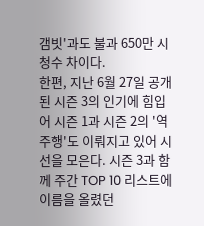갬빗'과도 불과 650만 시청수 차이다.
한편, 지난 6월 27일 공개된 시즌 3의 인기에 힘입어 시즌 1과 시즌 2의 '역주행'도 이뤄지고 있어 시선을 모은다. 시즌 3과 함께 주간 TOP 10 리스트에 이름을 올렸던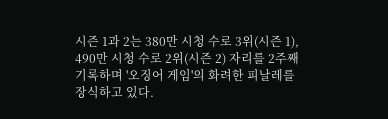시즌 1과 2는 380만 시청 수로 3위(시즌 1), 490만 시청 수로 2위(시즌 2) 자리를 2주째 기록하며 '오징어 게임'의 화려한 피날레를 장식하고 있다.